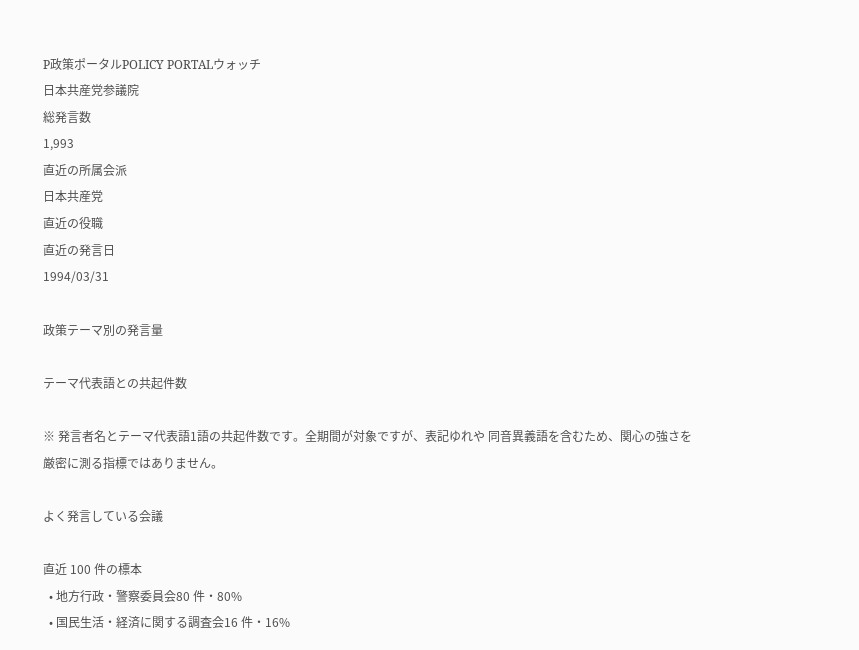P政策ポータルPOLICY PORTALウォッチ
日本共産党参議院
総発言数
1,993
直近の所属会派
日本共産党
直近の役職
直近の発言日
1994/03/31

政策テーマ別の発言量

テーマ代表語との共起件数

※ 発言者名とテーマ代表語1語の共起件数です。全期間が対象ですが、表記ゆれや 同音異義語を含むため、関心の強さを厳密に測る指標ではありません。

よく発言している会議

直近 100 件の標本
  • 地方行政・警察委員会80 件・80%
  • 国民生活・経済に関する調査会16 件・16%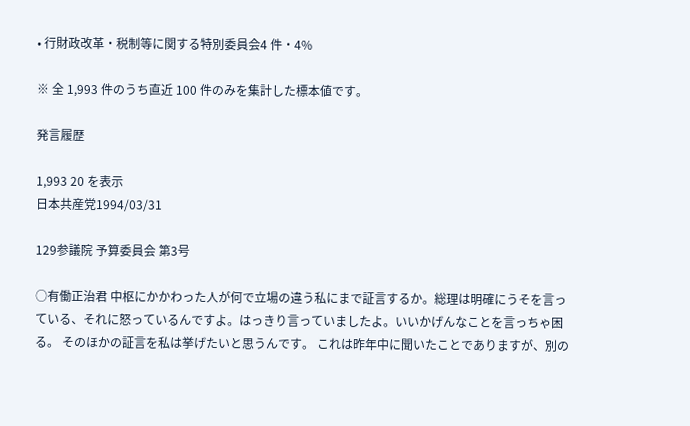• 行財政改革・税制等に関する特別委員会4 件・4%

※ 全 1,993 件のうち直近 100 件のみを集計した標本値です。

発言履歴

1,993 20 を表示
日本共産党1994/03/31

129参議院 予算委員会 第3号

○有働正治君 中枢にかかわった人が何で立場の違う私にまで証言するか。総理は明確にうそを言っている、それに怒っているんですよ。はっきり言っていましたよ。いいかげんなことを言っちゃ困る。 そのほかの証言を私は挙げたいと思うんです。 これは昨年中に聞いたことでありますが、別の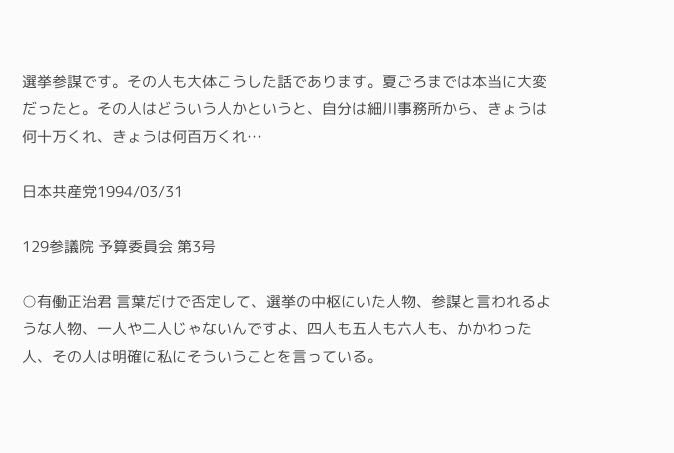選挙参謀です。その人も大体こうした話であります。夏ごろまでは本当に大変だったと。その人はどういう人かというと、自分は細川事務所から、きょうは何十万くれ、きょうは何百万くれ…

日本共産党1994/03/31

129参議院 予算委員会 第3号

○有働正治君 言葉だけで否定して、選挙の中枢にいた人物、参謀と言われるような人物、一人や二人じゃないんですよ、四人も五人も六人も、かかわった人、その人は明確に私にそういうことを言っている。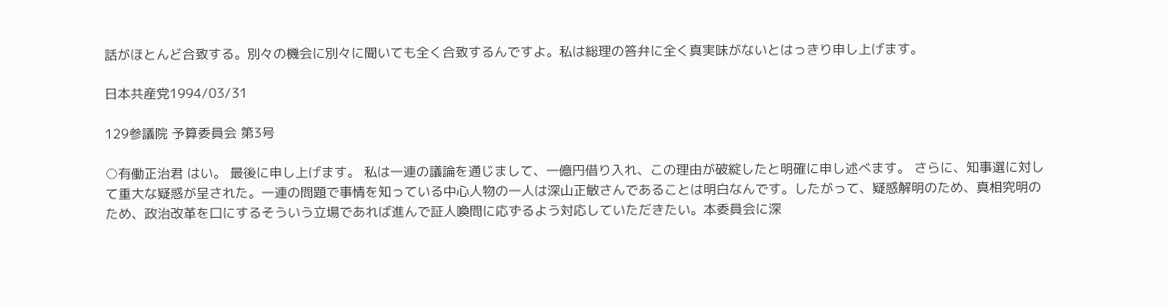話がほとんど合致する。別々の機会に別々に聞いても全く合致するんですよ。私は総理の答弁に全く真実味がないとはっきり申し上げます。

日本共産党1994/03/31

129参議院 予算委員会 第3号

○有働正治君 はい。 最後に申し上げます。 私は一連の議論を通じまして、一億円借り入れ、この理由が破綻したと明確に申し述べます。 さらに、知事選に対して重大な疑惑が呈された。一連の問題で事情を知っている中心人物の一人は深山正敏さんであることは明白なんです。したがって、疑惑解明のため、真相究明のため、政治改革を口にするそういう立場であれば進んで証人喚問に応ずるよう対応していただきたい。本委員会に深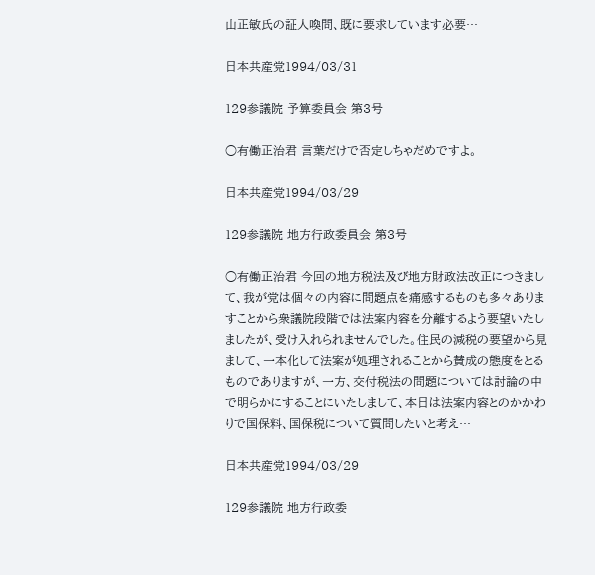山正敏氏の証人喚問、既に要求しています必要…

日本共産党1994/03/31

129参議院 予算委員会 第3号

○有働正治君 言葉だけで否定しちゃだめですよ。

日本共産党1994/03/29

129参議院 地方行政委員会 第3号

○有働正治君 今回の地方税法及び地方財政法改正につきまして、我が党は個々の内容に問題点を痛感するものも多々ありますことから衆議院段階では法案内容を分離するよう要望いたしましたが、受け入れられませんでした。住民の減税の要望から見まして、一本化して法案が処理されることから賛成の態度をとるものでありますが、一方、交付税法の問題については討論の中で明らかにすることにいたしまして、本日は法案内容とのかかわりで国保料、国保税について質問したいと考え…

日本共産党1994/03/29

129参議院 地方行政委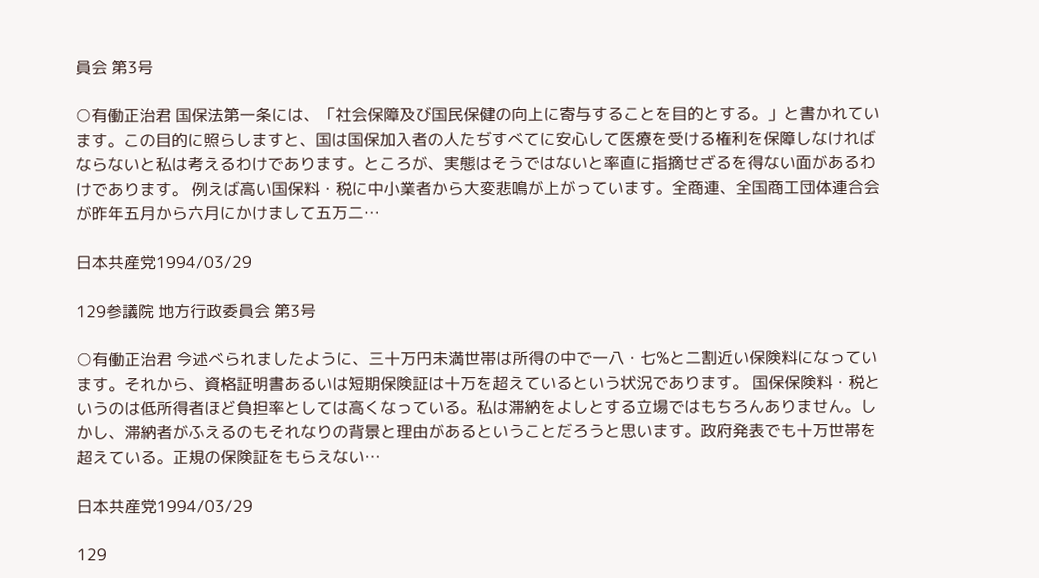員会 第3号

○有働正治君 国保法第一条には、「社会保障及び国民保健の向上に寄与することを目的とする。」と書かれています。この目的に照らしますと、国は国保加入者の人たぢすべてに安心して医療を受ける権利を保障しなければならないと私は考えるわけであります。ところが、実態はそうではないと率直に指摘せざるを得ない面があるわけであります。 例えば高い国保料・税に中小業者から大変悲鳴が上がっています。全商連、全国商工団体連合会が昨年五月から六月にかけまして五万二…

日本共産党1994/03/29

129参議院 地方行政委員会 第3号

○有働正治君 今述べられましたように、三十万円未満世帯は所得の中で一八・七%と二割近い保険料になっています。それから、資格証明書あるいは短期保険証は十万を超えているという状況であります。 国保保険料・税というのは低所得者ほど負担率としては高くなっている。私は滞納をよしとする立場ではもちろんありません。しかし、滞納者がふえるのもそれなりの背景と理由があるということだろうと思います。政府発表でも十万世帯を超えている。正規の保険証をもらえない…

日本共産党1994/03/29

129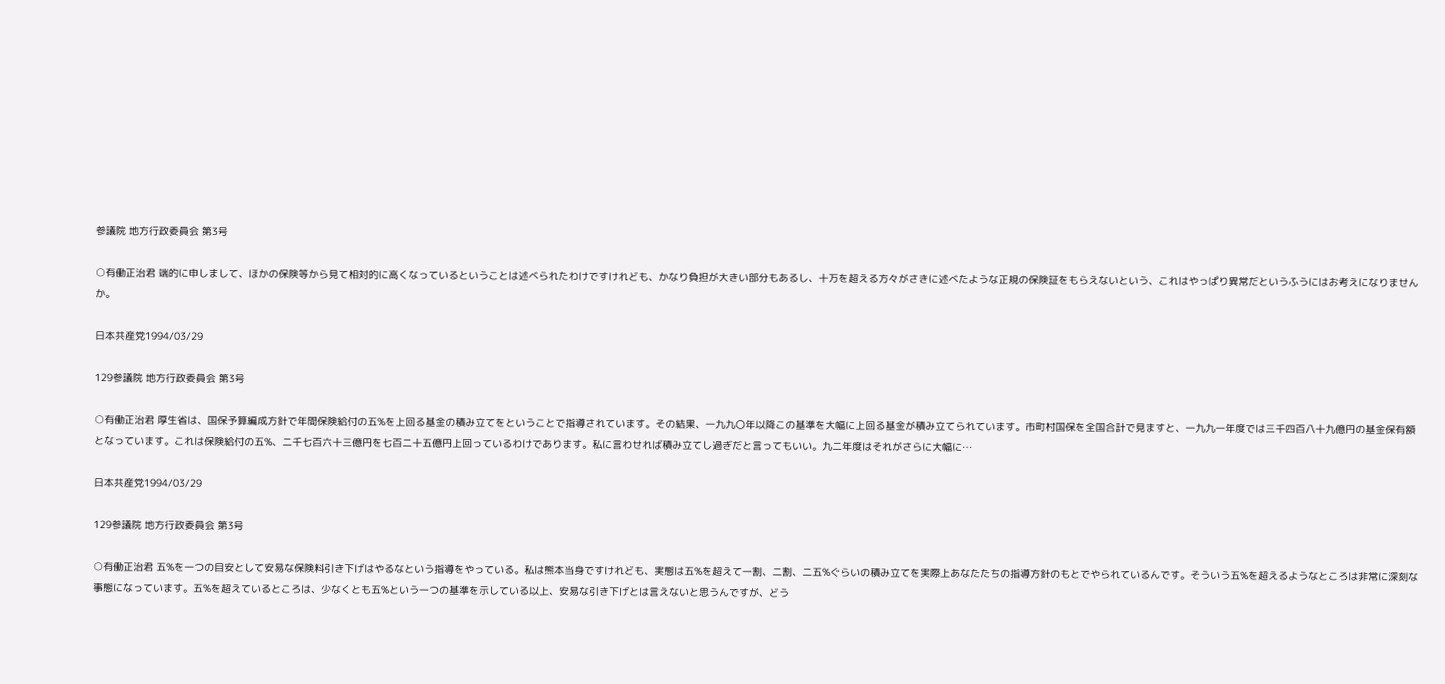参議院 地方行政委員会 第3号

○有働正治君 端的に申しまして、ほかの保険等から見て相対的に高くなっているということは述べられたわけですけれども、かなり負担が大きい部分もあるし、十万を超える方々がさきに述べたような正規の保険証をもらえないという、これはやっぱり異常だというふうにはお考えになりませんか。

日本共産党1994/03/29

129参議院 地方行政委員会 第3号

○有働正治君 厚生省は、国保予算編成方針で年間保険給付の五%を上回る基金の積み立てをということで指導されています。その結果、一九九〇年以降この基準を大幅に上回る基金が積み立てられています。市町村国保を全国合計で見ますと、一九九一年度では三千四百八十九億円の基金保有額となっています。これは保険給付の五%、二千七百六十三億円を七百二十五億円上回っているわけであります。私に言わせれば積み立てし過ぎだと言ってもいい。九二年度はそれがさらに大幅に…

日本共産党1994/03/29

129参議院 地方行政委員会 第3号

○有働正治君 五%を一つの目安として安易な保険料引き下げはやるなという指導をやっている。私は熊本当身ですけれども、実態は五%を超えて一割、二割、二五%ぐらいの積み立てを実際上あなたたちの指導方針のもとでやられているんです。そういう五%を超えるようなところは非常に深刻な事態になっています。五%を超えているところは、少なくとも五%という一つの基準を示している以上、安易な引き下げとは言えないと思うんですが、どう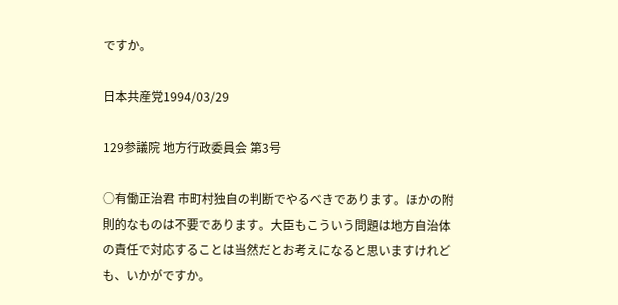ですか。

日本共産党1994/03/29

129参議院 地方行政委員会 第3号

○有働正治君 市町村独自の判断でやるべきであります。ほかの附則的なものは不要であります。大臣もこういう問題は地方自治体の責任で対応することは当然だとお考えになると思いますけれども、いかがですか。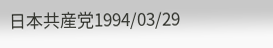日本共産党1994/03/29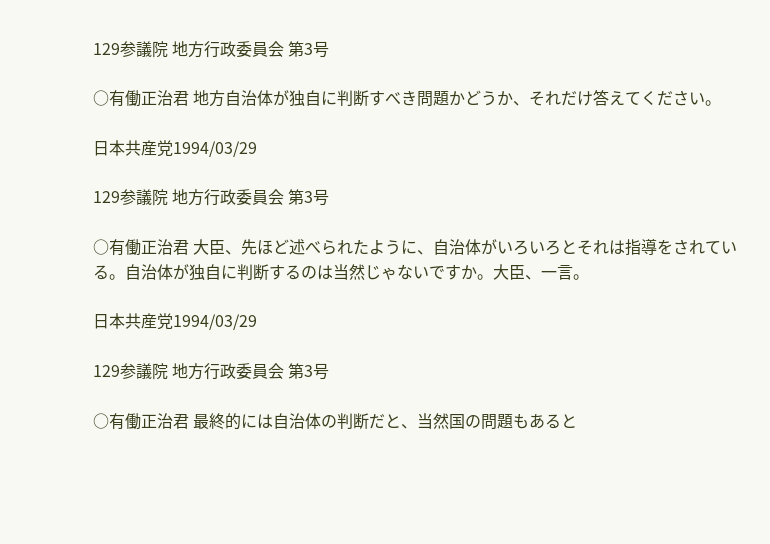129参議院 地方行政委員会 第3号

○有働正治君 地方自治体が独自に判断すべき問題かどうか、それだけ答えてください。

日本共産党1994/03/29

129参議院 地方行政委員会 第3号

○有働正治君 大臣、先ほど述べられたように、自治体がいろいろとそれは指導をされている。自治体が独自に判断するのは当然じゃないですか。大臣、一言。

日本共産党1994/03/29

129参議院 地方行政委員会 第3号

○有働正治君 最終的には自治体の判断だと、当然国の問題もあると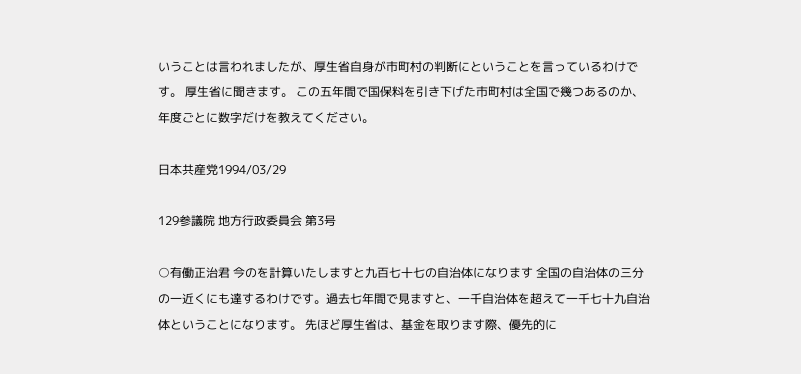いうことは言われましたが、厚生省自身が市町村の判断にということを言っているわけです。 厚生省に聞きます。 この五年間で国保料を引き下げた市町村は全国で幾つあるのか、年度ごとに数字だけを教えてください。

日本共産党1994/03/29

129参議院 地方行政委員会 第3号

○有働正治君 今のを計算いたしますと九百七十七の自治体になります 全国の自治体の三分の一近くにも達するわけです。過去七年間で見ますと、一千自治体を超えて一千七十九自治体ということになります。 先ほど厚生省は、基金を取ります際、優先的に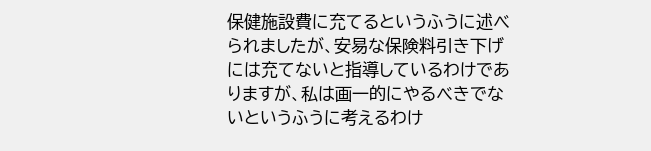保健施設費に充てるというふうに述べられましたが、安易な保険料引き下げには充てないと指導しているわけでありますが、私は画一的にやるべきでないというふうに考えるわけ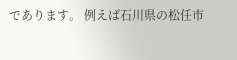であります。 例えば石川県の松任市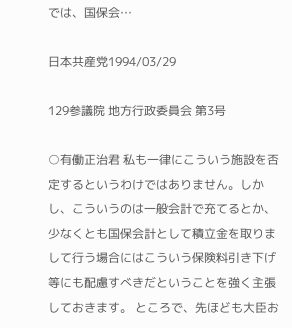では、国保会…

日本共産党1994/03/29

129参議院 地方行政委員会 第3号

○有働正治君 私も一律にこういう施設を否定するというわけではありません。しかし、こういうのは一般会計で充てるとか、少なくとも国保会計として積立金を取りまして行う場合にはこういう保険料引き下げ等にも配慮すべきだということを強く主張しておきます。 ところで、先ほども大臣お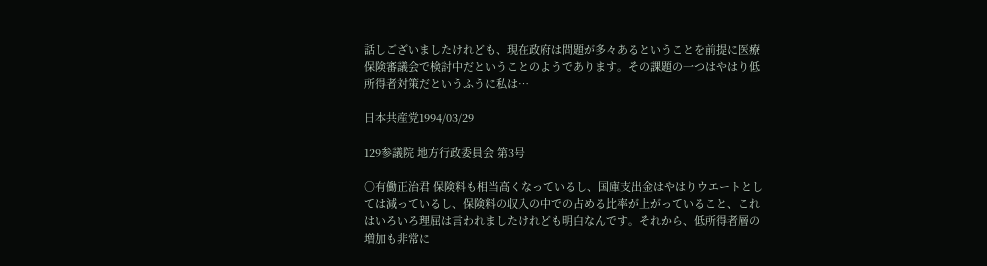話しございましたけれども、現在政府は問題が多々あるということを前提に医療保険審議会で検討中だということのようであります。その課題の一つはやはり低所得者対策だというふうに私は…

日本共産党1994/03/29

129参議院 地方行政委員会 第3号

○有働正治君 保険料も相当高くなっているし、国庫支出金はやはりウエートとしては減っているし、保険料の収入の中での占める比率が上がっていること、これはいろいろ理屈は言われましたけれども明白なんです。それから、低所得者層の増加も非常に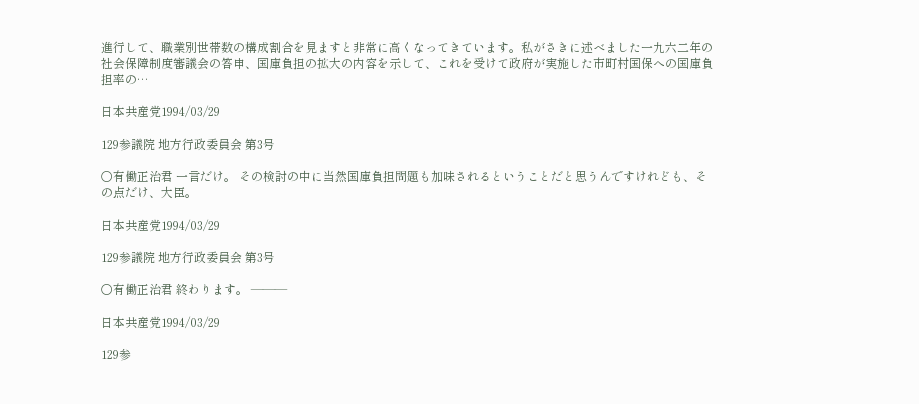進行して、職業別世帯数の構成割合を見ますと非常に高くなってきています。私がさきに述べました一九六二年の社会保障制度審議会の答申、国庫負担の拡大の内容を示して、これを受けて政府が実施した市町村国保への国庫負担率の…

日本共産党1994/03/29

129参議院 地方行政委員会 第3号

○有働正治君 一言だけ。 その検討の中に当然国庫負担問題も加味されるということだと思うんですけれども、その点だけ、大臣。

日本共産党1994/03/29

129参議院 地方行政委員会 第3号

○有働正治君 終わります。 ———

日本共産党1994/03/29

129参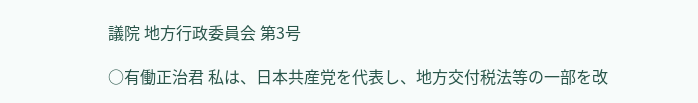議院 地方行政委員会 第3号

○有働正治君 私は、日本共産党を代表し、地方交付税法等の一部を改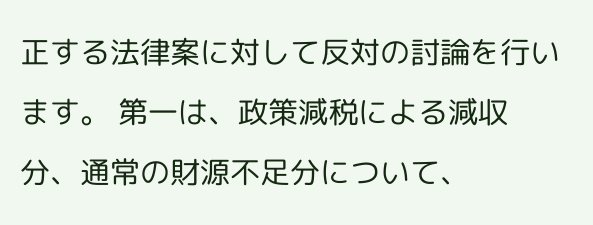正する法律案に対して反対の討論を行います。 第一は、政策減税による減収分、通常の財源不足分について、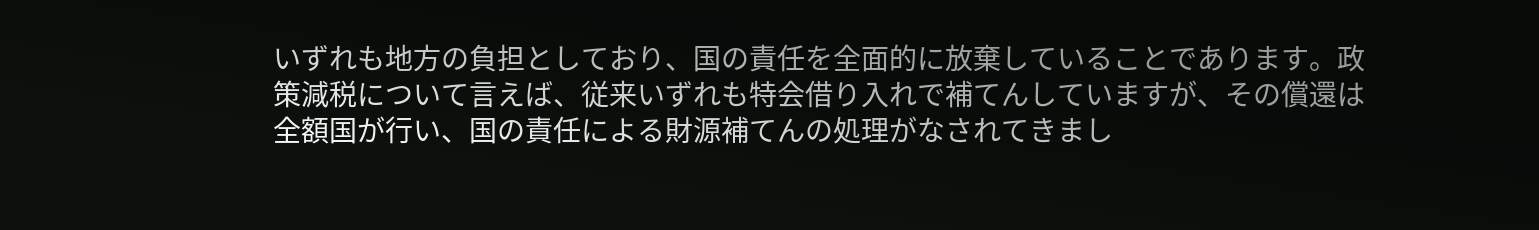いずれも地方の負担としており、国の責任を全面的に放棄していることであります。政策減税について言えば、従来いずれも特会借り入れで補てんしていますが、その償還は全額国が行い、国の責任による財源補てんの処理がなされてきまし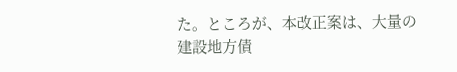た。ところが、本改正案は、大量の建設地方債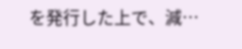を発行した上で、減…